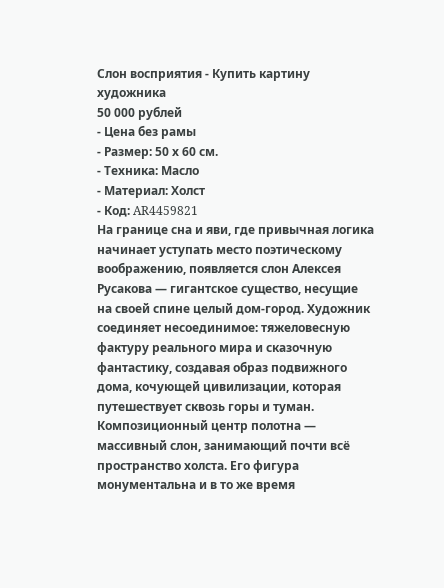Слон восприятия - Купить картину художника
50 000 рублей
- Цена без рамы
- Размер: 50 х 60 см.
- Техника: Масло
- Материал: Холст
- Код: AR4459821
На границе сна и яви, где привычная логика начинает уступать место поэтическому воображению, появляется слон Алексея Русакова — гигантское существо, несущие на своей спине целый дом-город. Художник соединяет несоединимое: тяжеловесную фактуру реального мира и сказочную фантастику, создавая образ подвижного дома, кочующей цивилизации, которая путешествует сквозь горы и туман.
Композиционный центр полотна — массивный слон, занимающий почти всё пространство холста. Его фигура монументальна и в то же время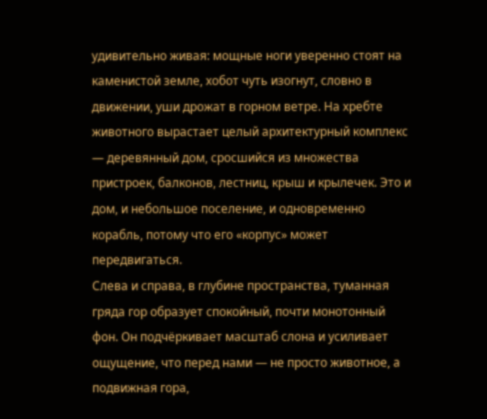удивительно живая: мощные ноги уверенно стоят на каменистой земле, хобот чуть изогнут, словно в движении, уши дрожат в горном ветре. На хребте животного вырастает целый архитектурный комплекс — деревянный дом, сросшийся из множества пристроек, балконов, лестниц, крыш и крылечек. Это и дом, и небольшое поселение, и одновременно корабль, потому что его «корпус» может передвигаться.
Слева и справа, в глубине пространства, туманная гряда гор образует спокойный, почти монотонный фон. Он подчёркивает масштаб слона и усиливает ощущение, что перед нами — не просто животное, а подвижная гора,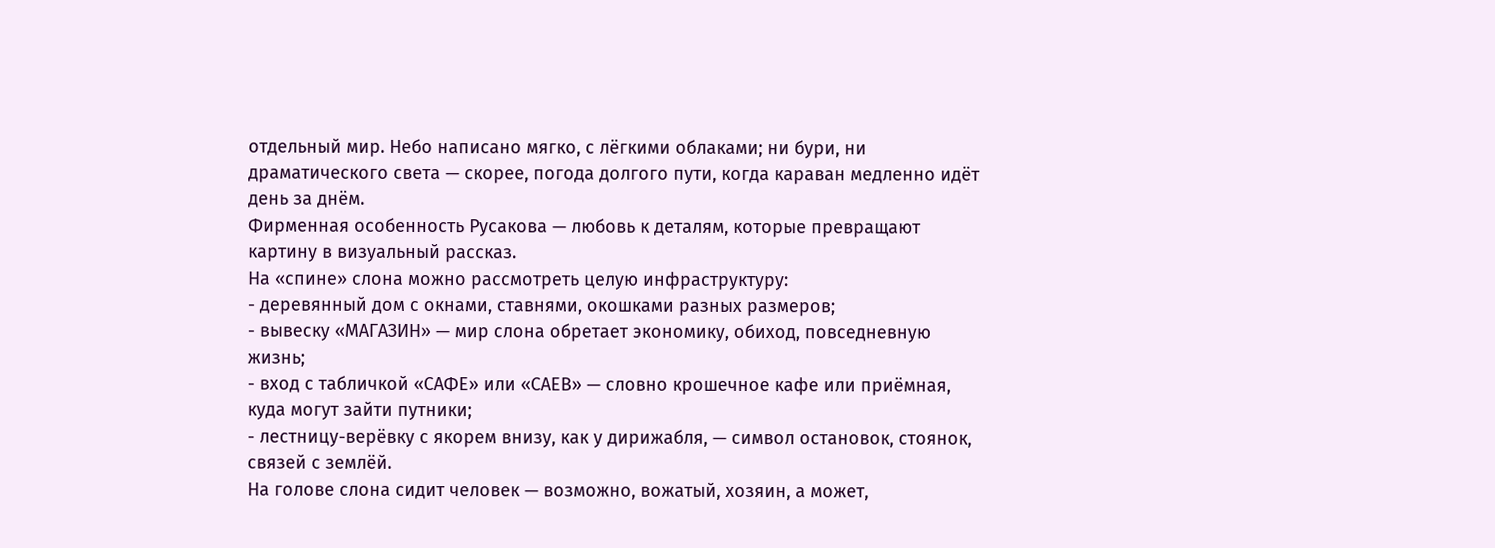отдельный мир. Небо написано мягко, с лёгкими облаками; ни бури, ни драматического света — скорее, погода долгого пути, когда караван медленно идёт день за днём.
Фирменная особенность Русакова — любовь к деталям, которые превращают картину в визуальный рассказ.
На «спине» слона можно рассмотреть целую инфраструктуру:
- деревянный дом с окнами, ставнями, окошками разных размеров;
- вывеску «МАГАЗИН» — мир слона обретает экономику, обиход, повседневную жизнь;
- вход с табличкой «САФЕ» или «САЕВ» — словно крошечное кафе или приёмная, куда могут зайти путники;
- лестницу-верёвку с якорем внизу, как у дирижабля, — символ остановок, стоянок, связей с землёй.
На голове слона сидит человек — возможно, вожатый, хозяин, а может,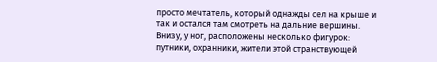просто мечтатель, который однажды сел на крыше и так и остался там смотреть на дальние вершины. Внизу, у ног, расположены несколько фигурок: путники, охранники, жители этой странствующей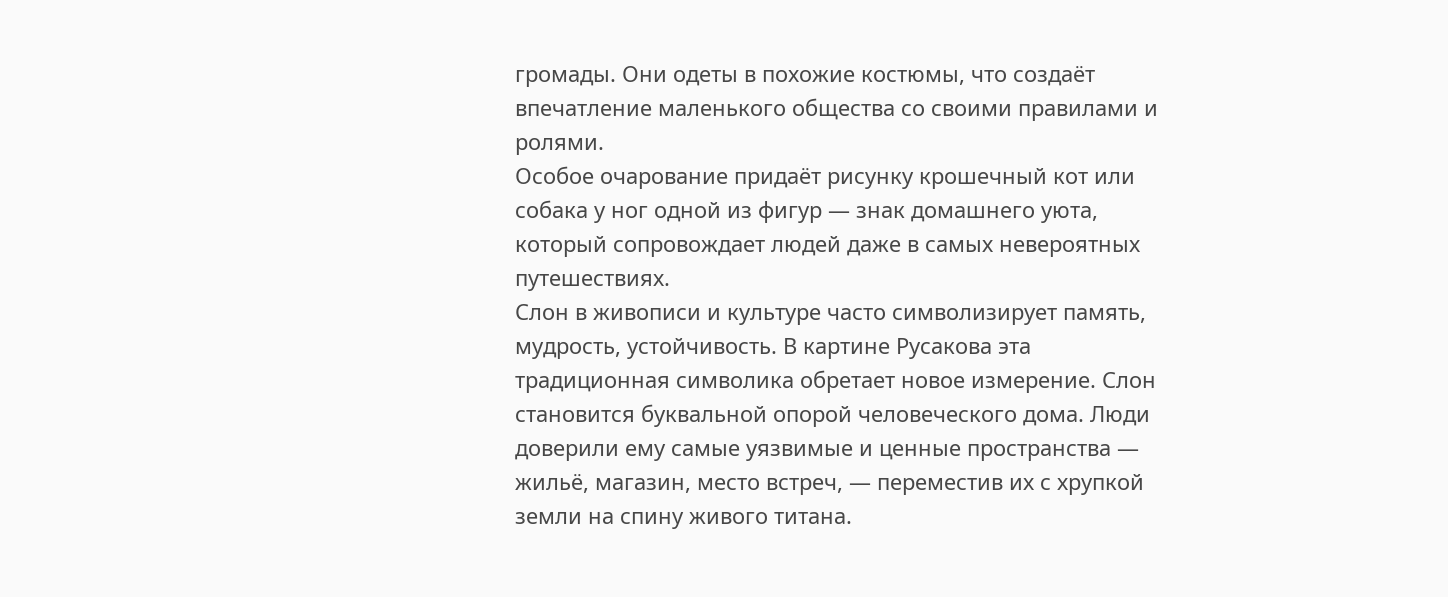громады. Они одеты в похожие костюмы, что создаёт впечатление маленького общества со своими правилами и ролями.
Особое очарование придаёт рисунку крошечный кот или собака у ног одной из фигур — знак домашнего уюта, который сопровождает людей даже в самых невероятных путешествиях.
Слон в живописи и культуре часто символизирует память, мудрость, устойчивость. В картине Русакова эта традиционная символика обретает новое измерение. Слон становится буквальной опорой человеческого дома. Люди доверили ему самые уязвимые и ценные пространства — жильё, магазин, место встреч, — переместив их с хрупкой земли на спину живого титана.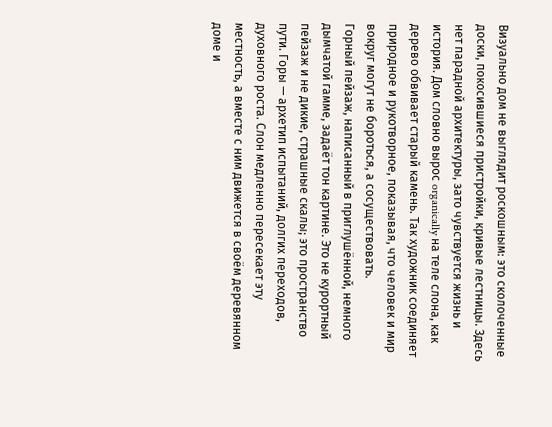Визуально дом не выглядит роскошным: это сколоченные доски, покосившиеся пристройки, кривые лестницы. Здесь нет парадной архитектуры, зато чувствуется жизнь и история. Дом словно вырос organically на теле слона, как дерево обвивает старый камень. Так художник соединяет природное и рукотворное, показывая, что человек и мир вокруг могут не бороться, а сосуществовать.
Горный пейзаж, написанный в приглушённой, немного дымчатой гамме, задаёт тон картине. Это не курортный пейзаж и не дикие, страшные скалы; это пространство пути. Горы — архетип испытаний, долгих переходов, духовного роста. Слон медленно пересекает эту местность, а вместе с ним движется в своём деревянном доме и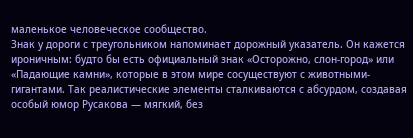маленькое человеческое сообщество.
Знак у дороги с треугольником напоминает дорожный указатель. Он кажется ироничным: будто бы есть официальный знак «Осторожно, слон-город» или «Падающие камни», которые в этом мире сосуществуют с животными-гигантами. Так реалистические элементы сталкиваются с абсурдом, создавая особый юмор Русакова — мягкий, без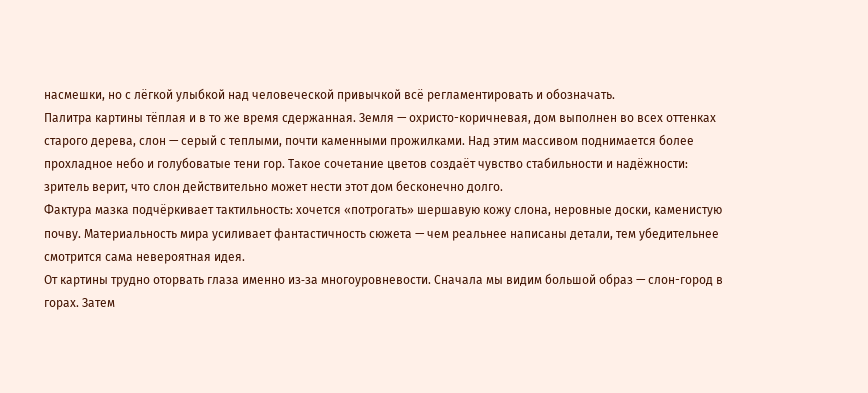насмешки, но с лёгкой улыбкой над человеческой привычкой всё регламентировать и обозначать.
Палитра картины тёплая и в то же время сдержанная. Земля — охристо-коричневая, дом выполнен во всех оттенках старого дерева, слон — серый с теплыми, почти каменными прожилками. Над этим массивом поднимается более прохладное небо и голубоватые тени гор. Такое сочетание цветов создаёт чувство стабильности и надёжности: зритель верит, что слон действительно может нести этот дом бесконечно долго.
Фактура мазка подчёркивает тактильность: хочется «потрогать» шершавую кожу слона, неровные доски, каменистую почву. Материальность мира усиливает фантастичность сюжета — чем реальнее написаны детали, тем убедительнее смотрится сама невероятная идея.
От картины трудно оторвать глаза именно из‑за многоуровневости. Сначала мы видим большой образ — слон-город в горах. Затем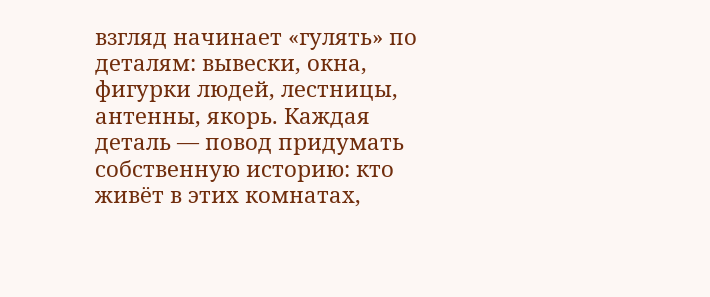взгляд начинает «гулять» по деталям: вывески, окна, фигурки людей, лестницы, антенны, якорь. Каждая деталь — повод придумать собственную историю: кто живёт в этих комнатах,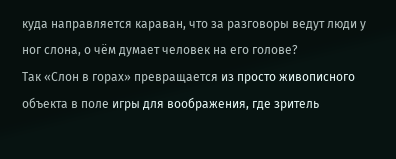куда направляется караван, что за разговоры ведут люди у ног слона, о чём думает человек на его голове?
Так «Слон в горах» превращается из просто живописного объекта в поле игры для воображения, где зритель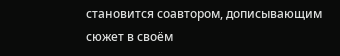становится соавтором, дописывающим сюжет в своём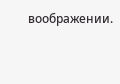воображении.